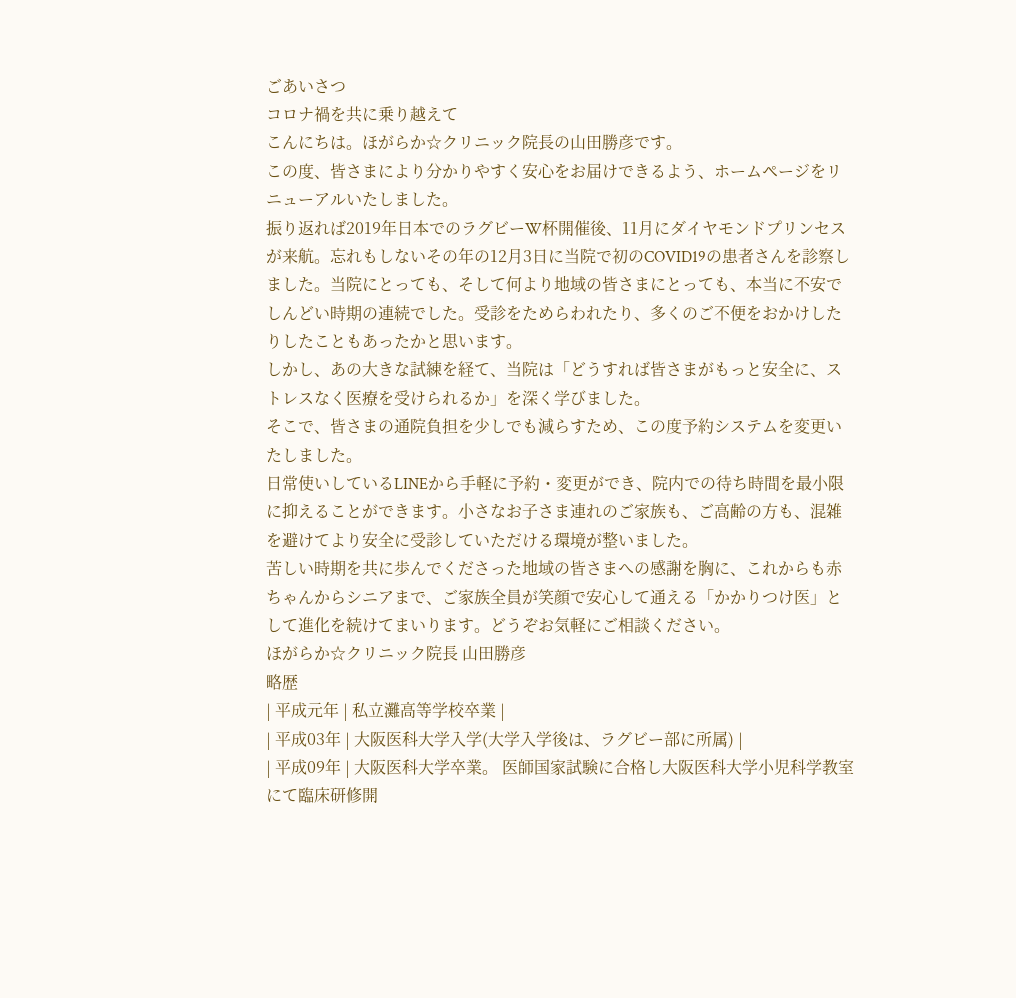ごあいさつ
コロナ禍を共に乗り越えて
こんにちは。ほがらか☆クリニック院長の山田勝彦です。
この度、皆さまにより分かりやすく安心をお届けできるよう、ホームページをリニューアルいたしました。
振り返れば2019年日本でのラグビーW杯開催後、11月にダイヤモンドプリンセスが来航。忘れもしないその年の12月3日に当院で初のCOVID19の患者さんを診察しました。当院にとっても、そして何より地域の皆さまにとっても、本当に不安でしんどい時期の連続でした。受診をためらわれたり、多くのご不便をおかけしたりしたこともあったかと思います。
しかし、あの大きな試練を経て、当院は「どうすれば皆さまがもっと安全に、ストレスなく医療を受けられるか」を深く学びました。
そこで、皆さまの通院負担を少しでも減らすため、この度予約システムを変更いたしました。
日常使いしているLINEから手軽に予約・変更ができ、院内での待ち時間を最小限に抑えることができます。小さなお子さま連れのご家族も、ご高齢の方も、混雑を避けてより安全に受診していただける環境が整いました。
苦しい時期を共に歩んでくださった地域の皆さまへの感謝を胸に、これからも赤ちゃんからシニアまで、ご家族全員が笑顔で安心して通える「かかりつけ医」として進化を続けてまいります。どうぞお気軽にご相談ください。
ほがらか☆クリニック院長 山田勝彦
略歴
| 平成元年 | 私立灘高等学校卒業 |
| 平成03年 | 大阪医科大学入学(大学入学後は、ラグビー部に所属) |
| 平成09年 | 大阪医科大学卒業。 医師国家試験に合格し大阪医科大学小児科学教室にて臨床研修開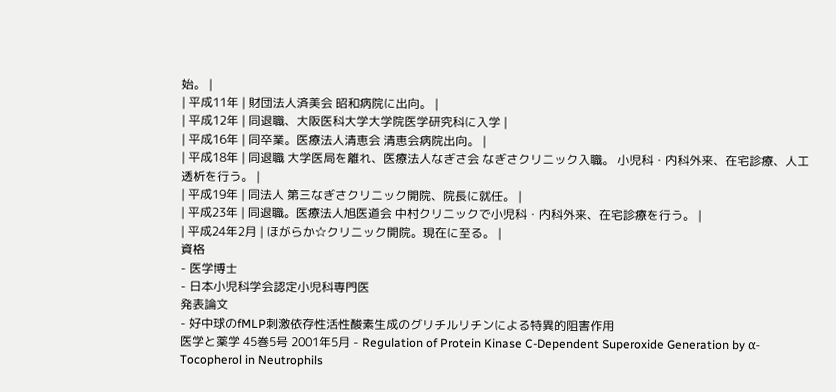始。 |
| 平成11年 | 財団法人済美会 昭和病院に出向。 |
| 平成12年 | 同退職、大阪医科大学大学院医学研究科に入学 |
| 平成16年 | 同卒業。医療法人清恵会 清恵会病院出向。 |
| 平成18年 | 同退職 大学医局を離れ、医療法人なぎさ会 なぎさクリニック入職。 小児科・内科外来、在宅診療、人工透析を行う。 |
| 平成19年 | 同法人 第三なぎさクリニック開院、院長に就任。 |
| 平成23年 | 同退職。医療法人旭医道会 中村クリニックで小児科・内科外来、在宅診療を行う。 |
| 平成24年2月 | ほがらか☆クリニック開院。現在に至る。 |
資格
- 医学博士
- 日本小児科学会認定小児科専門医
発表論文
- 好中球のfMLP刺激依存性活性酸素生成のグリチルリチンによる特異的阻害作用
医学と薬学 45巻5号 2001年5月 - Regulation of Protein Kinase C-Dependent Superoxide Generation by α-Tocopherol in Neutrophils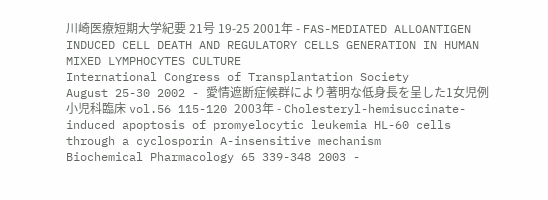川崎医療短期大学紀要 21号 19-25 2001年 - FAS-MEDIATED ALLOANTIGEN INDUCED CELL DEATH AND REGULATORY CELLS GENERATION IN HUMAN MIXED LYMPHOCYTES CULTURE
International Congress of Transplantation Society
August 25-30 2002 - 愛情遮断症候群により著明な低身長を呈した1女児例
小児科臨床 vol.56 115-120 2003年 - Cholesteryl-hemisuccinate-induced apoptosis of promyelocytic leukemia HL-60 cells through a cyclosporin A-insensitive mechanism
Biochemical Pharmacology 65 339-348 2003 -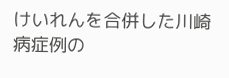けいれんを合併した川崎病症例の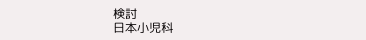検討
日本小児科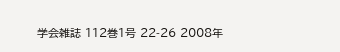学会雑誌 112巻1号 22-26 2008年